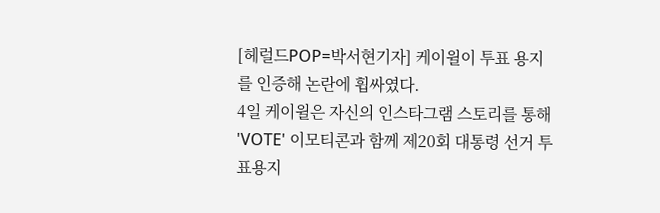[헤럴드POP=박서현기자] 케이윌이 투표 용지를 인증해 논란에 휩싸였다.
4일 케이윌은 자신의 인스타그램 스토리를 통해 'VOTE' 이모티콘과 함께 제20회 대통령 선거 투표용지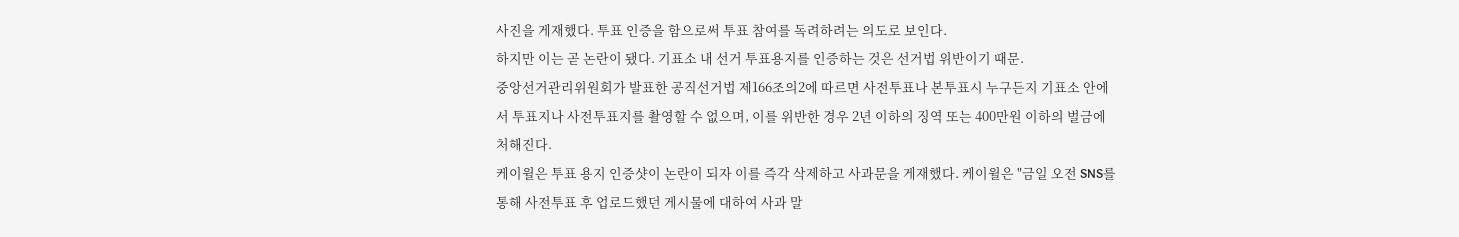사진을 게재했다. 투표 인증을 함으로써 투표 참여를 독려하려는 의도로 보인다.
하지만 이는 곧 논란이 됐다. 기표소 내 선거 투표용지를 인증하는 것은 선거법 위반이기 때문.
중앙선거관리위원회가 발표한 공직선거법 제166조의2에 따르면 사전투표나 본투표시 누구든지 기표소 안에서 투표지나 사전투표지를 촬영할 수 없으며, 이를 위반한 경우 2년 이하의 징역 또는 400만원 이하의 벌금에 처해진다.
케이윌은 투표 용지 인증샷이 논란이 되자 이를 즉각 삭제하고 사과문을 게재했다. 케이윌은 "금일 오전 SNS를 통해 사전투표 후 업로드했던 게시물에 대하여 사과 말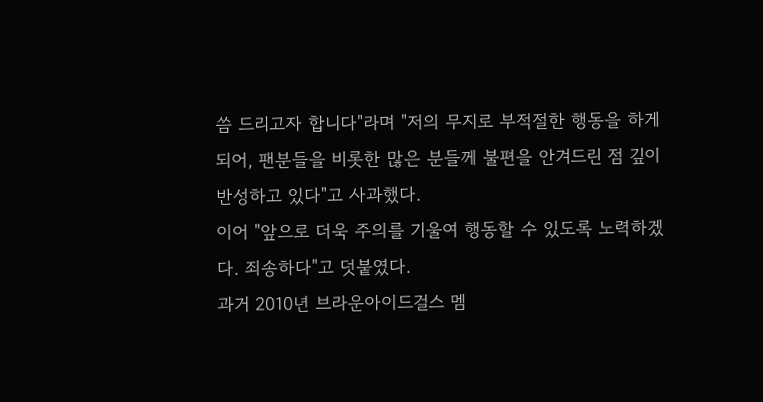씀 드리고자 합니다"라며 "저의 무지로 부적절한 행동을 하게 되어, 팬분들을 비롯한 많은 분들께 불편을 안겨드린 점 깊이 반성하고 있다"고 사과했다.
이어 "앞으로 더욱 주의를 기울여 행동할 수 있도록 노력하겠다. 죄송하다"고 덧붙였다.
과거 2010년 브라운아이드걸스 멤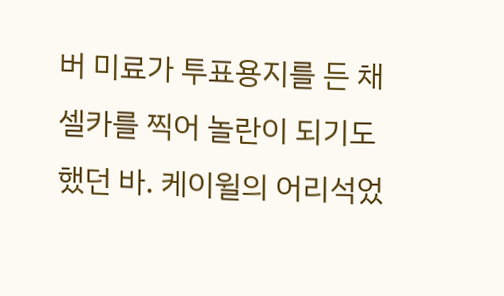버 미료가 투표용지를 든 채 셀카를 찍어 놀란이 되기도 했던 바. 케이윌의 어리석었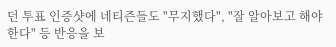던 투표 인증샷에 네티즌들도 "무지했다", "잘 알아보고 해야한다" 등 반응을 보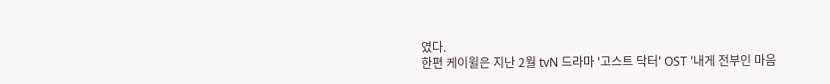였다.
한편 케이윌은 지난 2월 tvN 드라마 '고스트 닥터' OST '내게 전부인 마음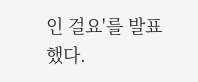인 걸요'를 발표했다.